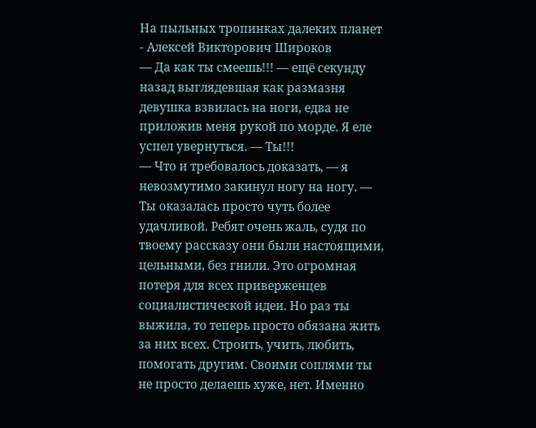На пыльных тропинках далеких планет - Алексей Викторович Широков
— Да как ты смеешь!!! — ещё секунду назад выглядевшая как размазня девушка взвилась на ноги, едва не приложив меня рукой по морде. Я еле успел увернуться. — Ты!!!
— Что и требовалось доказать, — я невозмутимо закинул ногу на ногу. — Ты оказалась просто чуть более удачливой. Ребят очень жаль, судя по твоему рассказу они были настоящими, цельными, без гнили. Это огромная потеря для всех приверженцев социалистической идеи. Но раз ты выжила, то теперь просто обязана жить за них всех. Строить, учить, любить, помогать другим. Своими соплями ты не просто делаешь хуже, нет. Именно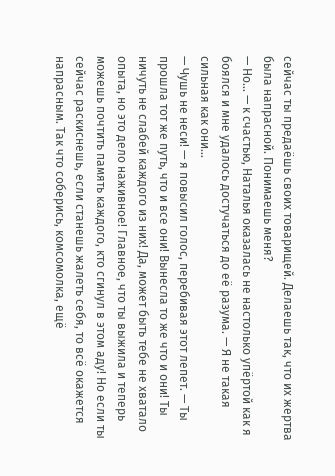сейчас ты предаёшь своих товарищей. Делаешь так, что их жертва была напрасной. Понимаешь меня?
— Но… — к счастью, Наталья оказалась не настолько упёртой как я боялся и мне удалось достучаться до её разума. — Я не такая сильная как они…
— Чушь не неси! — я повысил голос, перебивая этот лепет. — Ты прошла тот же путь, что и все они! Вынесла то же что и они! Ты ничуть не слабей каждого из них! Да, может быть тебе не хватало опыта, но это дело наживное! Главное, что ты выжила и теперь можешь почтить память каждого, кто сгинул в этом аду! Но если ты сейчас раскиснешь, если станешь жалеть себя, то всё окажется напрасным. Так что соберись, комсомолка, ещё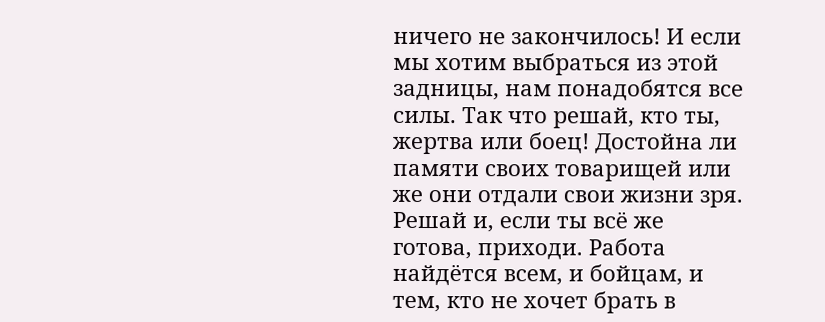ничего не закончилось! И если мы хотим выбраться из этой задницы, нам понадобятся все силы. Так что решай, кто ты, жертва или боец! Достойна ли памяти своих товарищей или же они отдали свои жизни зря. Решай и, если ты всё же готова, приходи. Работа найдётся всем, и бойцам, и тем, кто не хочет брать в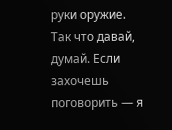руки оружие. Так что давай, думай. Если захочешь поговорить — я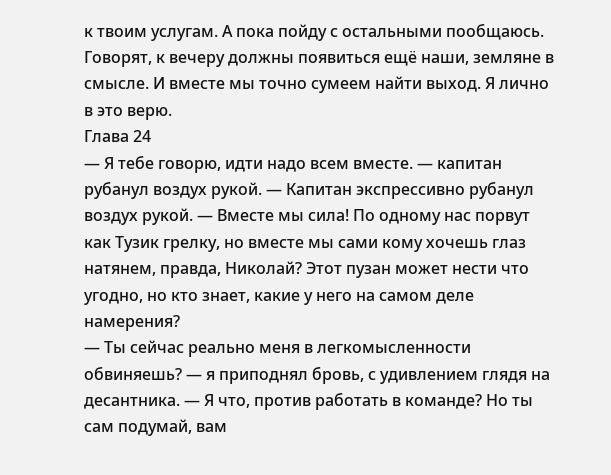к твоим услугам. А пока пойду с остальными пообщаюсь. Говорят, к вечеру должны появиться ещё наши, земляне в смысле. И вместе мы точно сумеем найти выход. Я лично в это верю.
Глава 24
— Я тебе говорю, идти надо всем вместе. — капитан рубанул воздух рукой. — Капитан экспрессивно рубанул воздух рукой. — Вместе мы сила! По одному нас порвут как Тузик грелку, но вместе мы сами кому хочешь глаз натянем, правда, Николай? Этот пузан может нести что угодно, но кто знает, какие у него на самом деле намерения?
— Ты сейчас реально меня в легкомысленности обвиняешь? — я приподнял бровь, с удивлением глядя на десантника. — Я что, против работать в команде? Но ты сам подумай, вам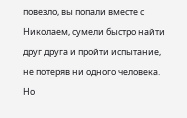повезло, вы попали вместе с Николаем, сумели быстро найти друг друга и пройти испытание, не потеряв ни одного человека. Но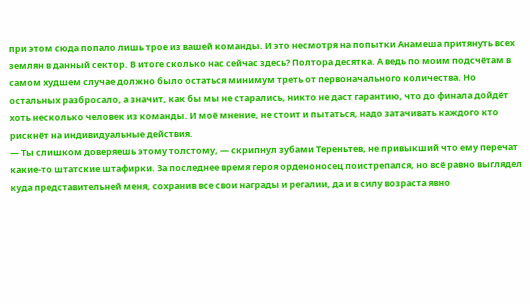при этом сюда попало лишь трое из вашей команды. И это несмотря на попытки Анамеша притянуть всех землян в данный сектор. В итоге сколько нас сейчас здесь? Полтора десятка. А ведь по моим подсчётам в самом худшем случае должно было остаться минимум треть от первоначального количества. Но остальных разбросало, а значит, как бы мы не старались, никто не даст гарантию, что до финала дойдёт хоть несколько человек из команды. И моё мнение, не стоит и пытаться, надо затачивать каждого кто рискнёт на индивидуальные действия.
— Ты слишком доверяешь этому толстому, — скрипнул зубами Тереньтев, не привыкший что ему перечат какие-то штатские штафирки. За последнее время героя орденоносец поистрепался, но всё равно выглядел куда представительней меня, сохранив все свои награды и регалии, да и в силу возраста явно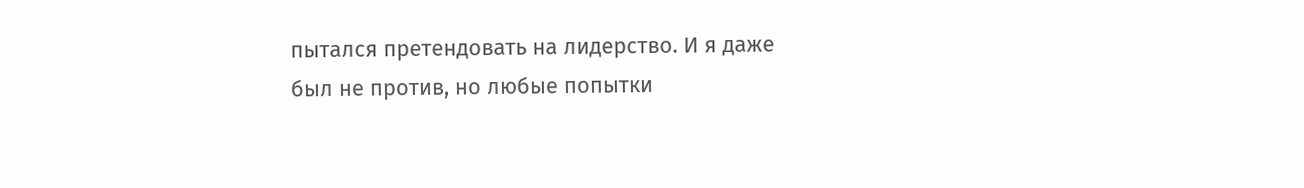пытался претендовать на лидерство. И я даже был не против, но любые попытки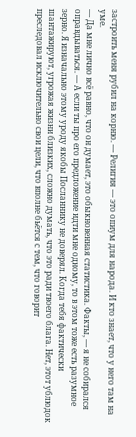застроить меня рубил на корню. — Религия — это опиум для народа. И кто знает, что у него там на уме.
— Да мне лично всё равно, что он думает, это обыкновенная статистика. Факты, — я не собирался оправдываться. — А если ты про его предложение идти мне одному, то в этом тоже есть разумное зерно. Я изначально этому уроду якобы Посланнику не доверял. Когда тебя фактически шантажируют, угрожая жизни близких, сложно думать, что это ради твоего блага. Нет, этот ублюдок преследовал исключительно свои цели, что вполне бьётся с тем, что говорит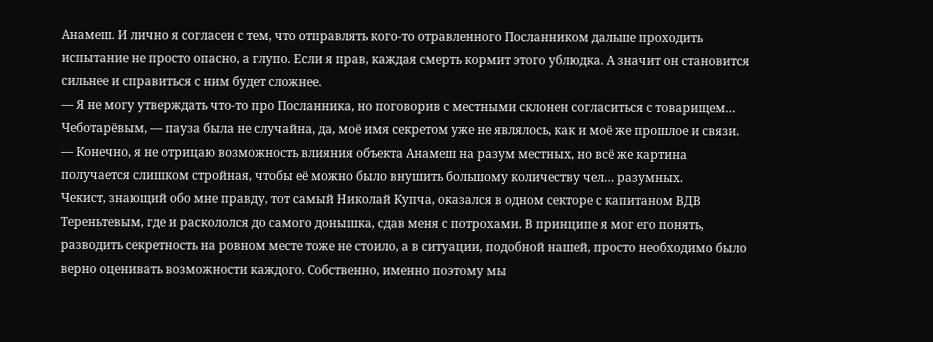Анамеш. И лично я согласен с тем, что отправлять кого-то отравленного Посланником дальше проходить испытание не просто опасно, а глупо. Если я прав, каждая смерть кормит этого ублюдка. А значит он становится сильнее и справиться с ним будет сложнее.
— Я не могу утверждать что-то про Посланника, но поговорив с местными склонен согласиться с товарищем… Чеботарёвым, — пауза была не случайна, да, моё имя секретом уже не являлось, как и моё же прошлое и связи. — Конечно, я не отрицаю возможность влияния объекта Анамеш на разум местных, но всё же картина получается слишком стройная, чтобы её можно было внушить большому количеству чел… разумных.
Чекист, знающий обо мне правду, тот самый Николай Купча, оказался в одном секторе с капитаном ВДВ Тереньтевым, где и раскололся до самого донышка, сдав меня с потрохами. В принципе я мог его понять, разводить секретность на ровном месте тоже не стоило, а в ситуации, подобной нашей, просто необходимо было верно оценивать возможности каждого. Собственно, именно поэтому мы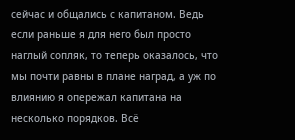сейчас и общались с капитаном. Ведь если раньше я для него был просто наглый сопляк, то теперь оказалось, что мы почти равны в плане наград, а уж по влиянию я опережал капитана на несколько порядков. Всё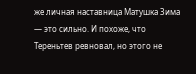же личная наставница Матушка Зима — это сильно. И похоже, что Тереньтев ревновал, но этого не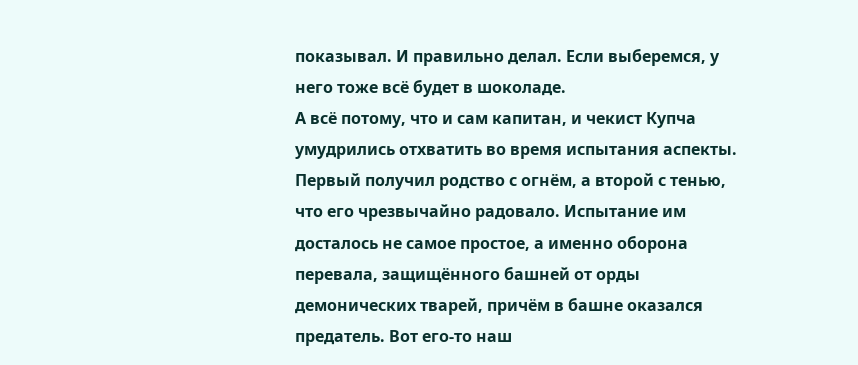показывал. И правильно делал. Если выберемся, у него тоже всё будет в шоколаде.
А всё потому, что и сам капитан, и чекист Купча умудрились отхватить во время испытания аспекты. Первый получил родство с огнём, а второй с тенью, что его чрезвычайно радовало. Испытание им досталось не самое простое, а именно оборона перевала, защищённого башней от орды демонических тварей, причём в башне оказался предатель. Вот его-то наш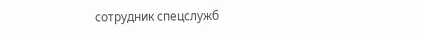сотрудник спецслужб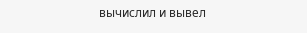вычислил и вывел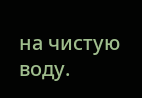на чистую воду.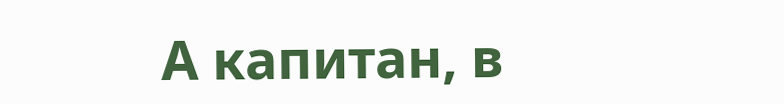А капитан, в